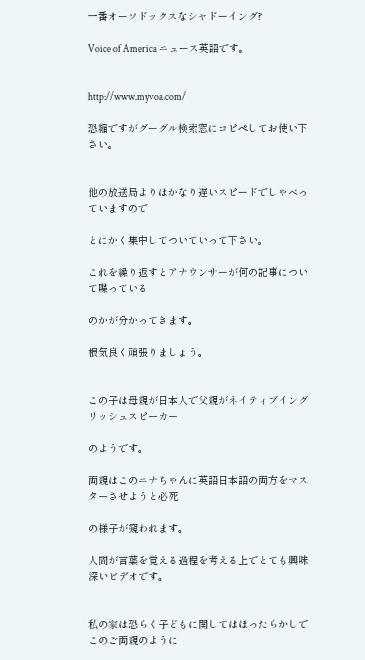一番オーソドックスなシャドーイング?

Voice of America ニュース英語です。


http://www.myvoa.com/

恐縮ですがグーグル検索窓にコピペしてお使い下さい。


他の放送局よりはかなり遅いスピードでしゃべっていますので

とにかく集中してついていって下さい。

これを繰り返すとアナウンサーが何の記事について喋っている

のかが分かってきます。

根気良く頑張りましょう。


この子は母親が日本人で父親がネイティブイングリッシュスピーカー

のようです。

両親はこのニナちゃんに英語日本語の両方をマスターさせようと必死

の様子が窺われます。

人間が言葉を覚える過程を考える上でとても興味深いビデオです。


私の家は恐らく子どもに関してはほったらかしでこのご両親のように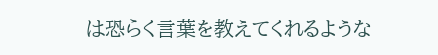は恐らく言葉を教えてくれるような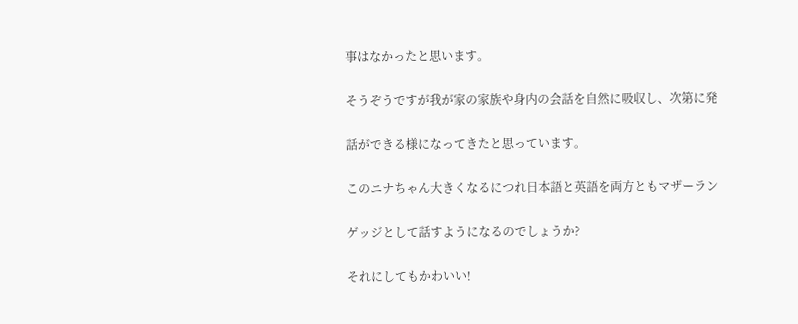事はなかったと思います。

そうぞうですが我が家の家族や身内の会話を自然に吸収し、次第に発

話ができる様になってきたと思っています。

このニナちゃん大きくなるにつれ日本語と英語を両方ともマザーラン

ゲッジとして話すようになるのでしょうか?

それにしてもかわいい!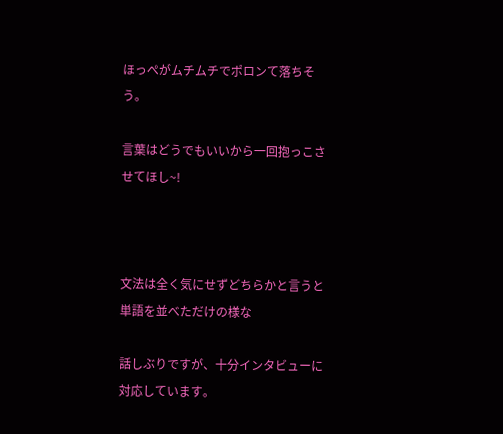ほっぺがムチムチでポロンて落ちそう。

言葉はどうでもいいから一回抱っこさせてほし~!



文法は全く気にせずどちらかと言うと単語を並べただけの様な

話しぶりですが、十分インタビューに対応しています。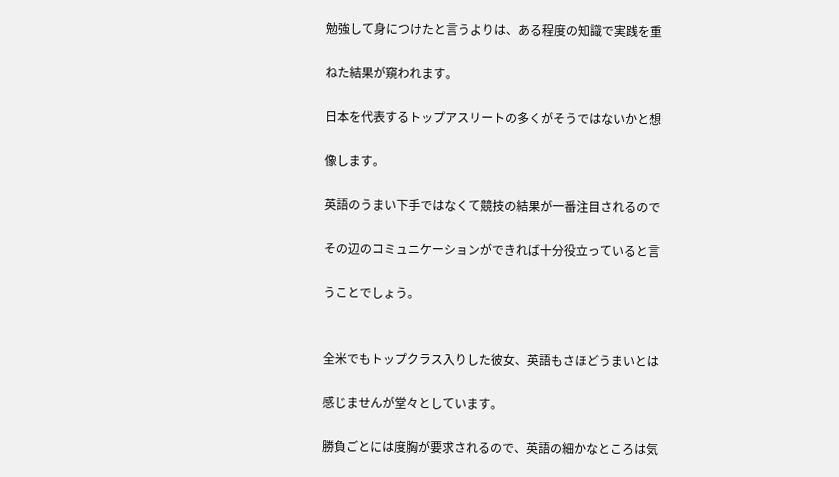勉強して身につけたと言うよりは、ある程度の知識で実践を重

ねた結果が窺われます。

日本を代表するトップアスリートの多くがそうではないかと想

像します。

英語のうまい下手ではなくて競技の結果が一番注目されるので

その辺のコミュニケーションができれば十分役立っていると言

うことでしょう。


全米でもトップクラス入りした彼女、英語もさほどうまいとは

感じませんが堂々としています。

勝負ごとには度胸が要求されるので、英語の細かなところは気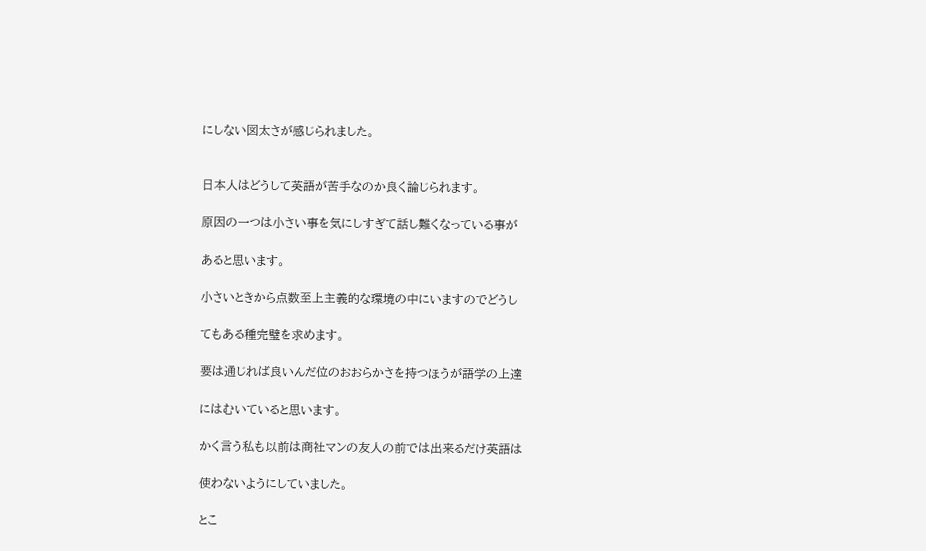にしない図太さが感じられました。


日本人はどうして英語が苦手なのか良く論じられます。

原因の一つは小さい事を気にしすぎて話し難くなっている事が

あると思います。

小さいときから点数至上主義的な環境の中にいますのでどうし

てもある種完璧を求めます。

要は通じれば良いんだ位のおおらかさを持つほうが語学の上達

にはむいていると思います。

かく言う私も以前は商社マンの友人の前では出来るだけ英語は

使わないようにしていました。

とこ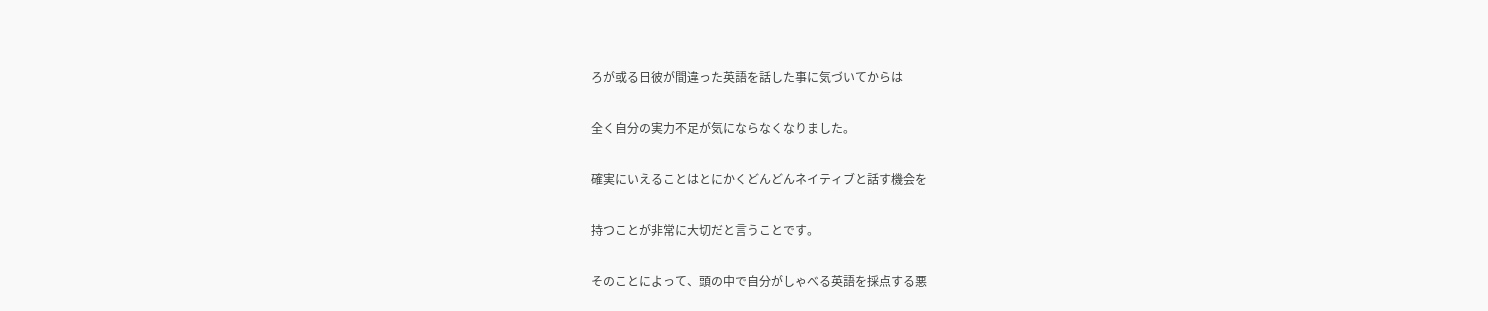ろが或る日彼が間違った英語を話した事に気づいてからは

全く自分の実力不足が気にならなくなりました。

確実にいえることはとにかくどんどんネイティブと話す機会を

持つことが非常に大切だと言うことです。

そのことによって、頭の中で自分がしゃべる英語を採点する悪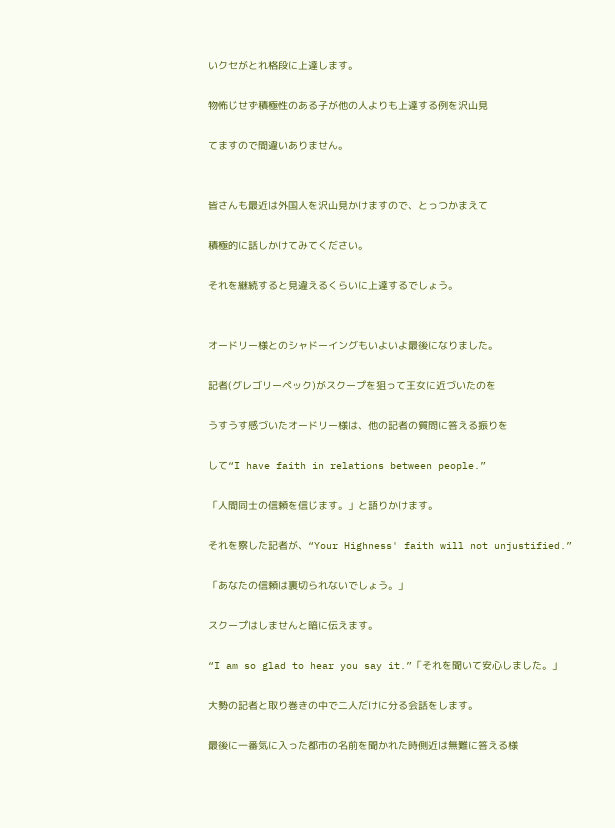いクセがとれ格段に上達します。

物怖じせず積極性のある子が他の人よりも上達する例を沢山見

てますので間違いありません。


皆さんも最近は外国人を沢山見かけますので、とっつかまえて

積極的に話しかけてみてください。

それを継続すると見違えるくらいに上達するでしょう。


オードリー様とのシャドーイングもいよいよ最後になりました。

記者(グレゴリーペック)がスクープを狙って王女に近づいたのを

うすうす感づいたオードリー様は、他の記者の質問に答える振りを

して“I have faith in relations between people.”

「人間同士の信頼を信じます。」と語りかけます。

それを察した記者が、“Your Highness' faith will not unjustified.”

「あなたの信頼は裏切られないでしょう。」

スクープはしませんと暗に伝えます。

“I am so glad to hear you say it.”「それを聞いて安心しました。」

大勢の記者と取り巻きの中で二人だけに分る会話をします。

最後に一番気に入った都市の名前を聞かれた時側近は無難に答える様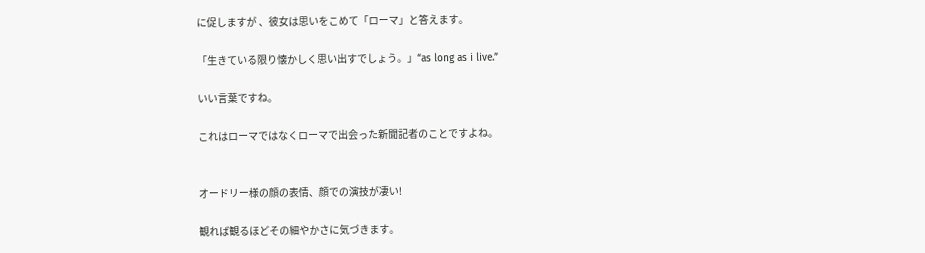に促しますが 、彼女は思いをこめて「ローマ」と答えます。

「生きている限り懐かしく思い出すでしょう。」“as long as i live.”

いい言葉ですね。

これはローマではなくローマで出会った新聞記者のことですよね。


オードリー様の顔の表情、顔での演技が凄い!

観れば観るほどその細やかさに気づきます。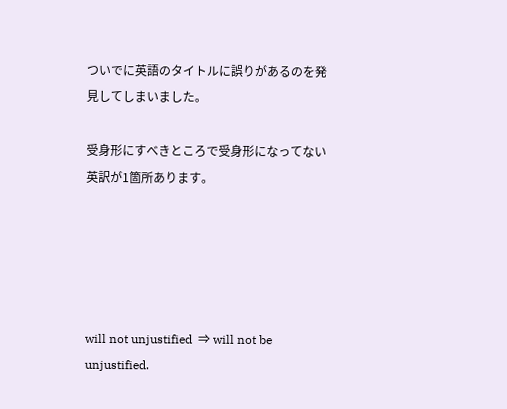ついでに英語のタイトルに誤りがあるのを発見してしまいました。

受身形にすべきところで受身形になってない英訳が1箇所あります。





will not unjustified  ⇒ will not be unjustified.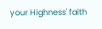your Highness' faith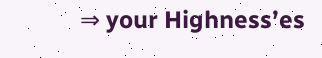⇒ your Highness’es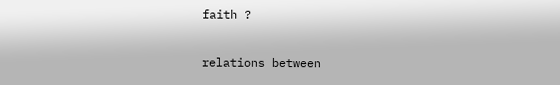faith ?

relations between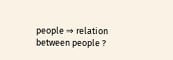people ⇒ relation between people ?